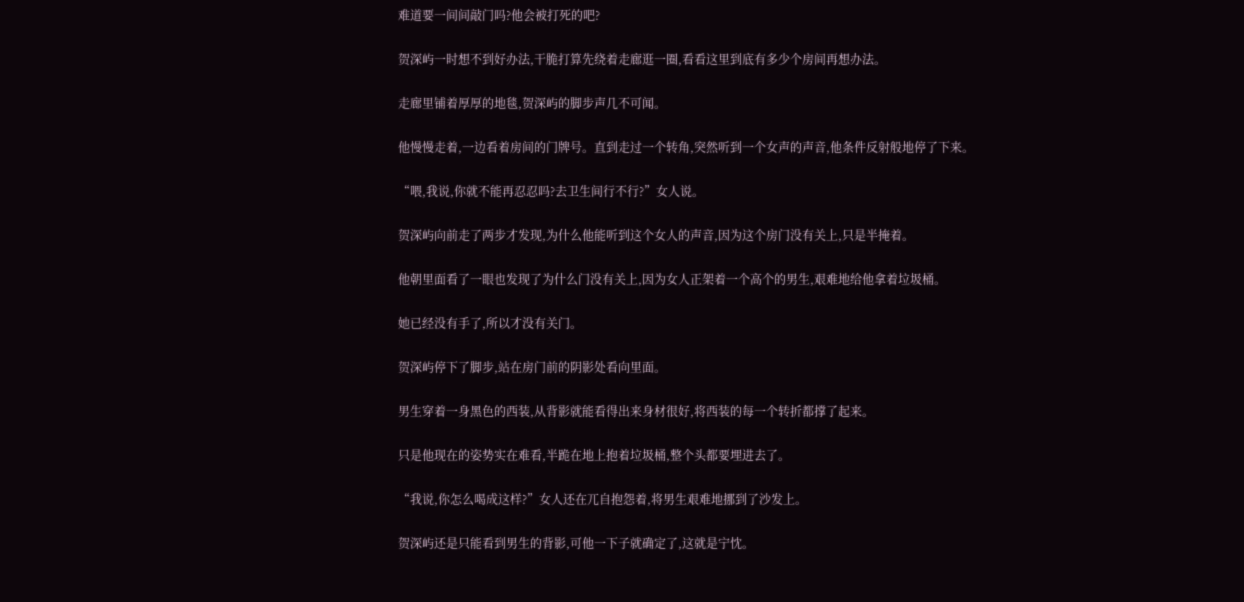难道要一间间敲门吗?他会被打死的吧?

贺深屿一时想不到好办法,干脆打算先绕着走廊逛一圈,看看这里到底有多少个房间再想办法。

走廊里铺着厚厚的地毯,贺深屿的脚步声几不可闻。

他慢慢走着,一边看着房间的门牌号。直到走过一个转角,突然听到一个女声的声音,他条件反射般地停了下来。

“喂,我说,你就不能再忍忍吗?去卫生间行不行?”女人说。

贺深屿向前走了两步才发现,为什么他能听到这个女人的声音,因为这个房门没有关上,只是半掩着。

他朝里面看了一眼也发现了为什么门没有关上,因为女人正架着一个高个的男生,艰难地给他拿着垃圾桶。

她已经没有手了,所以才没有关门。

贺深屿停下了脚步,站在房门前的阴影处看向里面。

男生穿着一身黑色的西装,从背影就能看得出来身材很好,将西装的每一个转折都撑了起来。

只是他现在的姿势实在难看,半跪在地上抱着垃圾桶,整个头都要埋进去了。

“我说,你怎么喝成这样?”女人还在兀自抱怨着,将男生艰难地挪到了沙发上。

贺深屿还是只能看到男生的背影,可他一下子就确定了,这就是宁忱。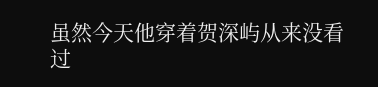虽然今天他穿着贺深屿从来没看过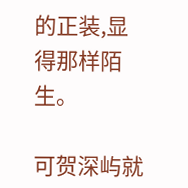的正装,显得那样陌生。

可贺深屿就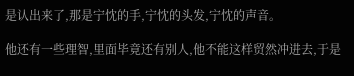是认出来了,那是宁忱的手,宁忱的头发,宁忱的声音。

他还有一些理智,里面毕竟还有别人,他不能这样贸然冲进去,于是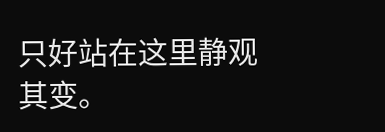只好站在这里静观其变。